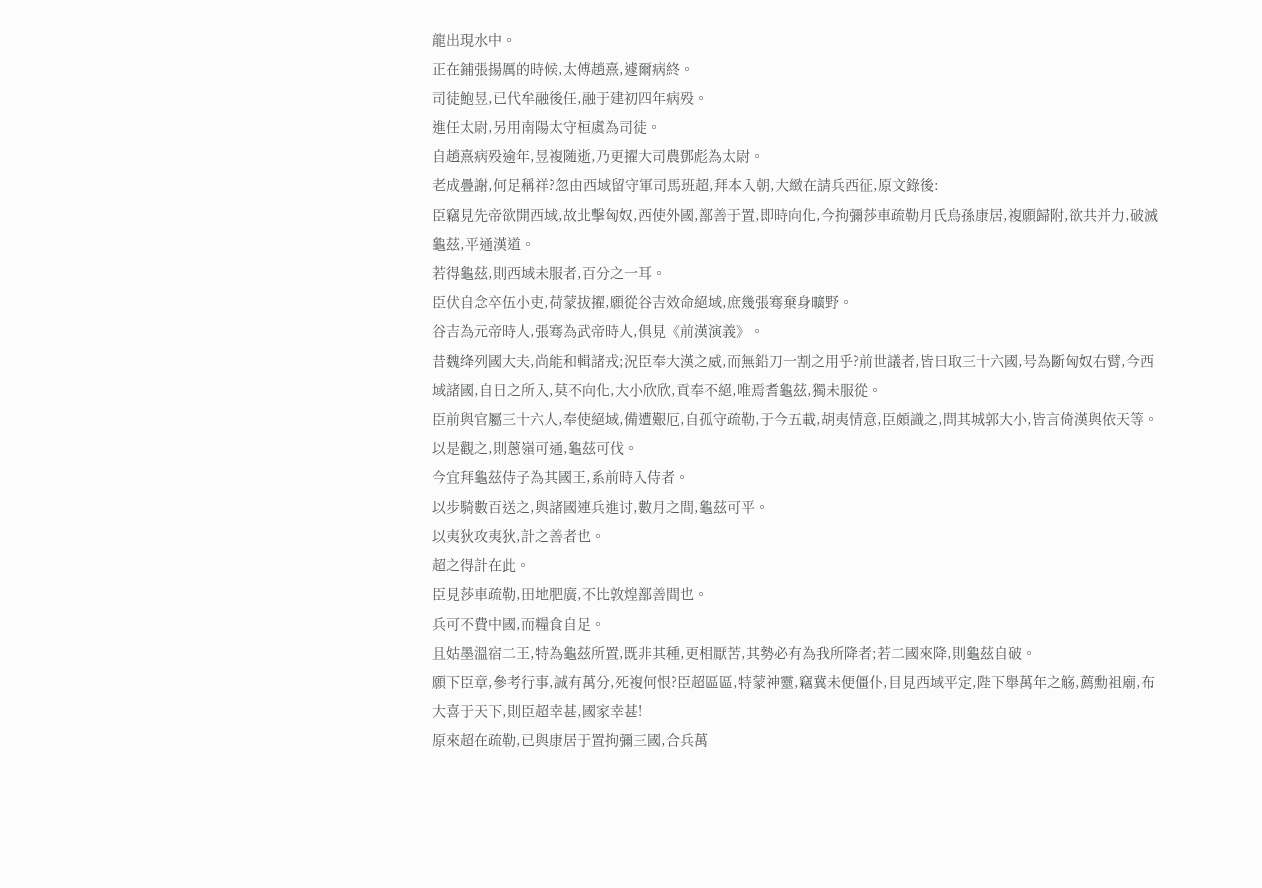龍出現水中。
正在鋪張揚厲的時候,太傅趙熹,遽爾病終。
司徒鮑昱,已代牟融後任,融于建初四年病殁。
進任太尉,另用南陽太守桓虞為司徒。
自趙熹病殁逾年,昱複随逝,乃更擢大司農鄧彪為太尉。
老成疊謝,何足稱祥?忽由西域留守軍司馬班超,拜本入朝,大緻在請兵西征,原文錄後:
臣竊見先帝欲開西域,故北擊匈奴,西使外國,鄯善于置,即時向化,今拘彌莎車疏勒月氏烏孫康居,複願歸附,欲共并力,破滅龜茲,平通漢道。
若得龜茲,則西域未服者,百分之一耳。
臣伏自念卒伍小吏,荷蒙拔擢,願從谷吉效命絕域,庶幾張骞棄身曠野。
谷吉為元帝時人,張骞為武帝時人,俱見《前漢演義》。
昔魏绛列國大夫,尚能和輯諸戎;況臣奉大漢之威,而無鉛刀一割之用乎?前世議者,皆曰取三十六國,号為斷匈奴右臂,今西域諸國,自日之所入,莫不向化,大小欣欣,貢奉不絕,唯焉耆龜茲,獨未服從。
臣前與官屬三十六人,奉使絕域,備遭艱厄,自孤守疏勒,于今五載,胡夷情意,臣頗識之,問其城郭大小,皆言倚漢與依天等。
以是觀之,則蔥嶺可通,龜茲可伐。
今宜拜龜茲侍子為其國王,系前時入侍者。
以步騎數百送之,與諸國連兵進讨,數月之間,龜茲可平。
以夷狄攻夷狄,計之善者也。
超之得計在此。
臣見莎車疏勒,田地肥廣,不比敦煌鄯善間也。
兵可不費中國,而糧食自足。
且姑墨溫宿二王,特為龜茲所置,既非其種,更相厭苦,其勢必有為我所降者;若二國來降,則龜茲自破。
願下臣章,參考行事,誠有萬分,死複何恨?臣超區區,特蒙神靈,竊冀未便僵仆,目見西域平定,陛下舉萬年之觞,薦勳祖廟,布大喜于天下,則臣超幸甚,國家幸甚!
原來超在疏勒,已與康居于置拘彌三國,合兵萬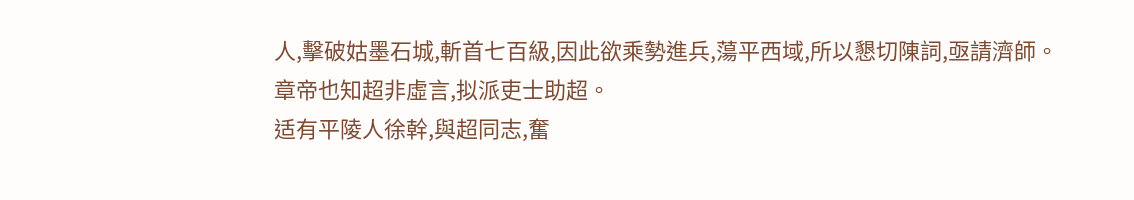人,擊破姑墨石城,斬首七百級,因此欲乘勢進兵,蕩平西域,所以懇切陳詞,亟請濟師。
章帝也知超非虛言,拟派吏士助超。
适有平陵人徐幹,與超同志,奮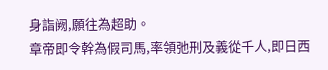身詣阙,願往為超助。
章帝即令幹為假司馬,率領弛刑及義從千人,即日西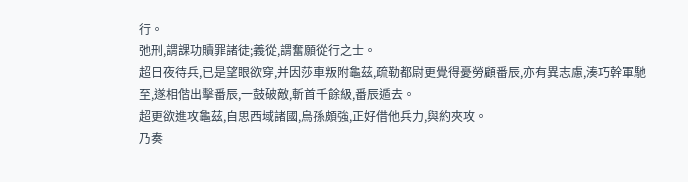行。
弛刑,謂課功贖罪諸徒;義從,謂奮願從行之士。
超日夜待兵,已是望眼欲穿,并因莎車叛附龜茲,疏勒都尉更覺得憂勞顧番辰,亦有異志慮,湊巧幹軍馳至,遂相偕出擊番辰,一鼓破敵,斬首千餘級,番辰遁去。
超更欲進攻龜茲,自思西域諸國,烏孫頗強,正好借他兵力,與約夾攻。
乃奏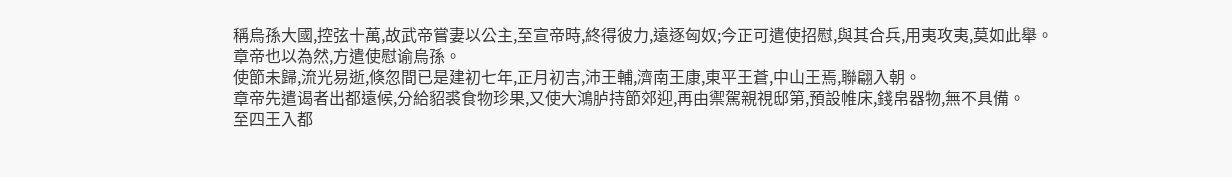稱烏孫大國,控弦十萬,故武帝嘗妻以公主,至宣帝時,終得彼力,遠逐匈奴;今正可遣使招慰,與其合兵,用夷攻夷,莫如此舉。
章帝也以為然,方遣使慰谕烏孫。
使節未歸,流光易逝,倏忽間已是建初七年,正月初吉,沛王輔,濟南王康,東平王蒼,中山王焉,聯翩入朝。
章帝先遣谒者出都遠候,分給貂裘食物珍果,又使大鴻胪持節郊迎,再由禦駕親視邸第,預設帷床,錢帛器物,無不具備。
至四王入都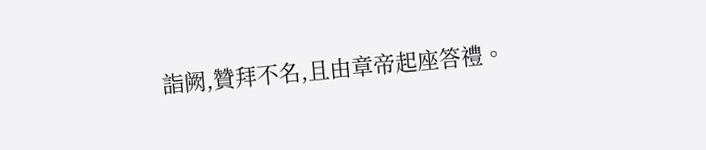詣阙,贊拜不名,且由章帝起座答禮。